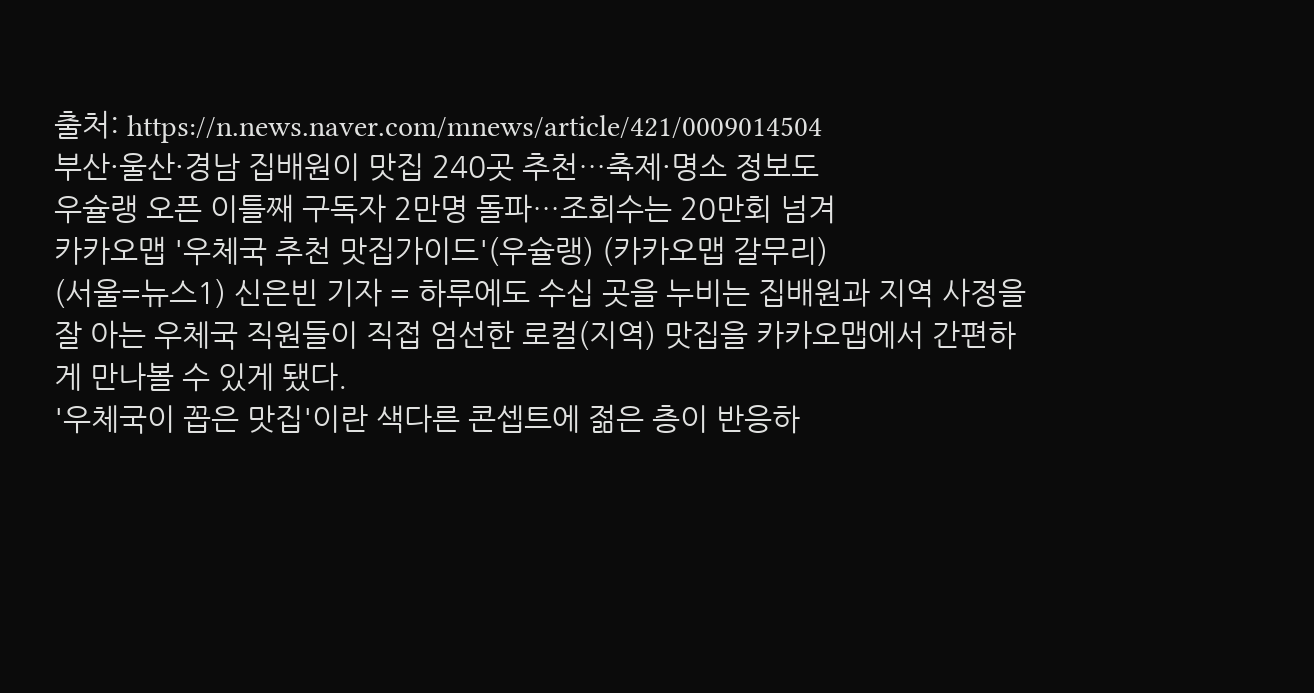출처: https://n.news.naver.com/mnews/article/421/0009014504
부산·울산·경남 집배원이 맛집 240곳 추천…축제·명소 정보도
우슐랭 오픈 이틀째 구독자 2만명 돌파…조회수는 20만회 넘겨
카카오맵 '우체국 추천 맛집가이드'(우슐랭) (카카오맵 갈무리)
(서울=뉴스1) 신은빈 기자 = 하루에도 수십 곳을 누비는 집배원과 지역 사정을 잘 아는 우체국 직원들이 직접 엄선한 로컬(지역) 맛집을 카카오맵에서 간편하게 만나볼 수 있게 됐다.
'우체국이 꼽은 맛집'이란 색다른 콘셉트에 젊은 층이 반응하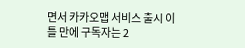면서 카카오맵 서비스 출시 이틀 만에 구독자는 2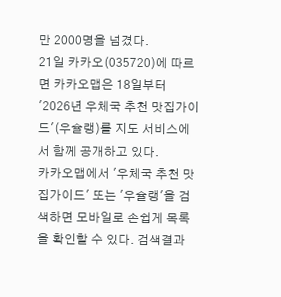만 2000명을 넘겼다.
21일 카카오(035720)에 따르면 카카오맵은 18일부터 '2026년 우체국 추천 맛집가이드'(우슐랭)를 지도 서비스에서 함께 공개하고 있다.
카카오맵에서 '우체국 추천 맛집가이드' 또는 '우슐랭'을 검색하면 모바일로 손쉽게 목록을 확인할 수 있다. 검색결과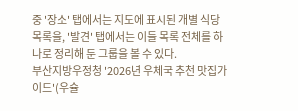중 '장소' 탭에서는 지도에 표시된 개별 식당 목록을, '발견' 탭에서는 이들 목록 전체를 하나로 정리해 둔 그룹을 볼 수 있다.
부산지방우정청 '2026년 우체국 추천 맛집가이드'(우슐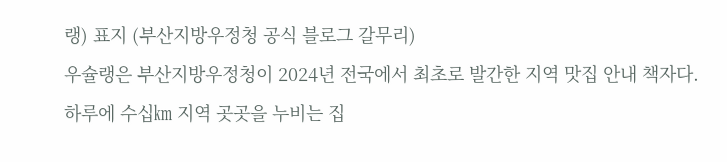랭) 표지 (부산지방우정청 공식 블로그 갈무리)
우슐랭은 부산지방우정청이 2024년 전국에서 최초로 발간한 지역 맛집 안내 책자다. 하루에 수십㎞ 지역 곳곳을 누비는 집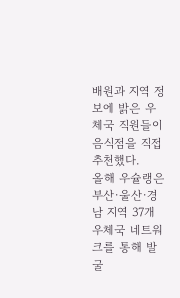배원과 지역 정보에 밝은 우체국 직원들이 음식점을 직접 추천했다.
올해 우슐랭은 부산·울산·경남 지역 37개 우체국 네트워크를 통해 발굴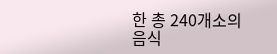한 총 240개소의 음식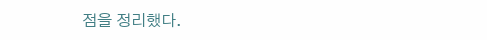점을 정리했다.